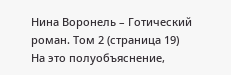Нина Воронель – Готический роман. Том 2 (страница 19)
На это полуобъяснение,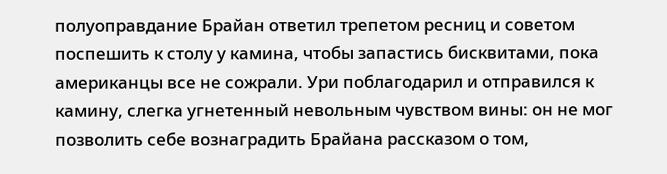полуоправдание Брайан ответил трепетом ресниц и советом поспешить к столу у камина, чтобы запастись бисквитами, пока американцы все не сожрали. Ури поблагодарил и отправился к камину, слегка угнетенный невольным чувством вины: он не мог позволить себе вознаградить Брайана рассказом о том,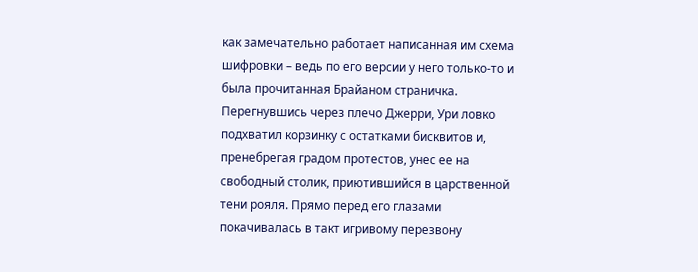как замечательно работает написанная им схема шифровки – ведь по его версии у него только-то и была прочитанная Брайаном страничка.
Перегнувшись через плечо Джерри, Ури ловко подхватил корзинку с остатками бисквитов и, пренебрегая градом протестов, унес ее на свободный столик, приютившийся в царственной тени рояля. Прямо перед его глазами покачивалась в такт игривому перезвону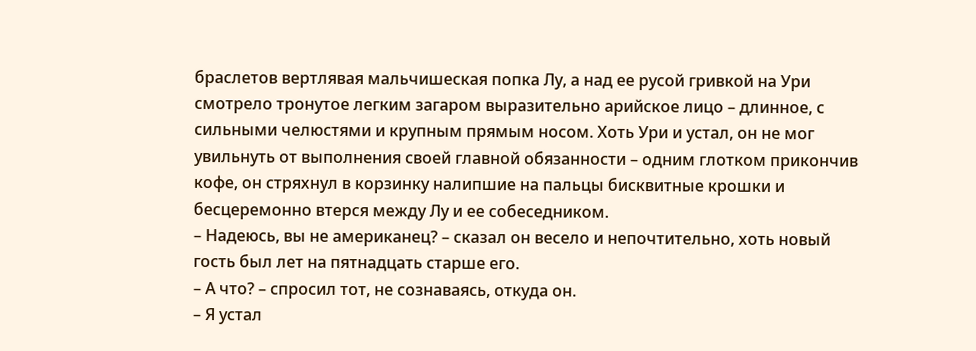браслетов вертлявая мальчишеская попка Лу, а над ее русой гривкой на Ури смотрело тронутое легким загаром выразительно арийское лицо – длинное, с сильными челюстями и крупным прямым носом. Хоть Ури и устал, он не мог увильнуть от выполнения своей главной обязанности – одним глотком прикончив кофе, он стряхнул в корзинку налипшие на пальцы бисквитные крошки и бесцеремонно втерся между Лу и ее собеседником.
– Надеюсь, вы не американец? – сказал он весело и непочтительно, хоть новый гость был лет на пятнадцать старше его.
– А что? – спросил тот, не сознаваясь, откуда он.
– Я устал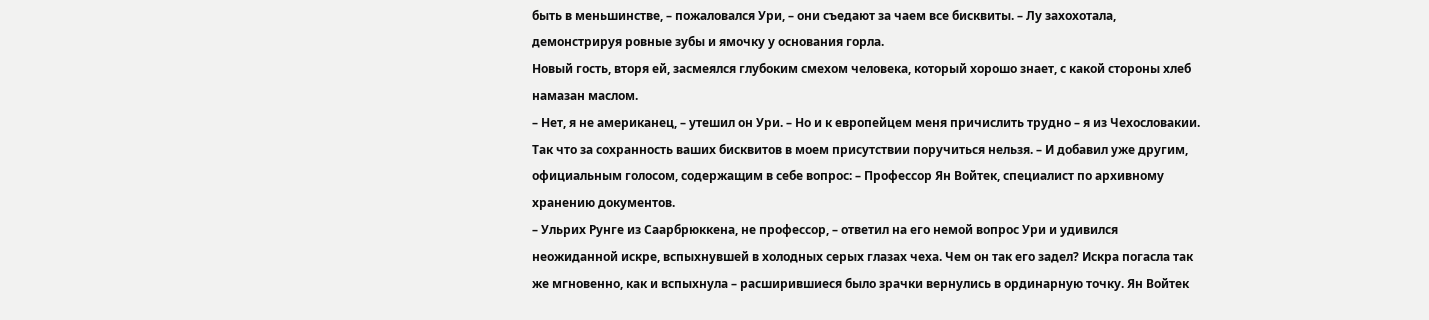быть в меньшинстве, – пожаловался Ури, – они съедают за чаем все бисквиты. – Лу захохотала, демонстрируя ровные зубы и ямочку у основания горла.
Новый гость, вторя ей, засмеялся глубоким смехом человека, который хорошо знает, с какой стороны хлеб намазан маслом.
– Нет, я не американец, – утешил он Ури. – Но и к европейцем меня причислить трудно – я из Чехословакии. Так что за сохранность ваших бисквитов в моем присутствии поручиться нельзя. – И добавил уже другим, официальным голосом, содержащим в себе вопрос: – Профессор Ян Войтек, специалист по архивному хранению документов.
– Ульрих Рунге из Саарбрюккена, не профессор, – ответил на его немой вопрос Ури и удивился неожиданной искре, вспыхнувшей в холодных серых глазах чеха. Чем он так его задел? Искра погасла так же мгновенно, как и вспыхнула – расширившиеся было зрачки вернулись в ординарную точку. Ян Войтек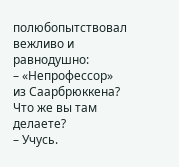полюбопытствовал вежливо и равнодушно:
– «Непрофессор» из Саарбрюккена? Что же вы там делаете?
– Учусь.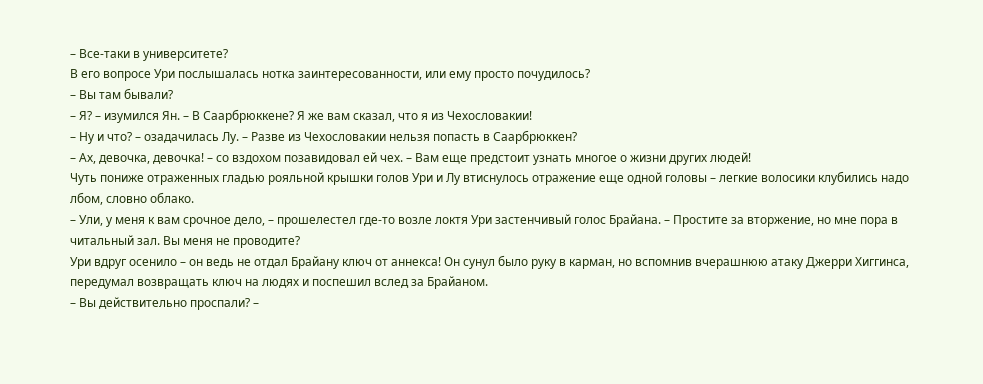– Все-таки в университете?
В его вопросе Ури послышалась нотка заинтересованности, или ему просто почудилось?
– Вы там бывали?
– Я? – изумился Ян. – В Саарбрюккене? Я же вам сказал, что я из Чехословакии!
– Ну и что? – озадачилась Лу. – Разве из Чехословакии нельзя попасть в Саарбрюккен?
– Ах, девочка, девочка! – со вздохом позавидовал ей чех. – Вам еще предстоит узнать многое о жизни других людей!
Чуть пониже отраженных гладью рояльной крышки голов Ури и Лу втиснулось отражение еще одной головы – легкие волосики клубились надо лбом, словно облако.
– Ули, у меня к вам срочное дело, – прошелестел где-то возле локтя Ури застенчивый голос Брайана. – Простите за вторжение, но мне пора в читальный зал. Вы меня не проводите?
Ури вдруг осенило – он ведь не отдал Брайану ключ от аннекса! Он сунул было руку в карман, но вспомнив вчерашнюю атаку Джерри Хиггинса, передумал возвращать ключ на людях и поспешил вслед за Брайаном.
– Вы действительно проспали? –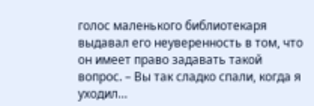голос маленького библиотекаря выдавал его неуверенность в том, что он имеет право задавать такой вопрос. – Вы так сладко спали, когда я уходил…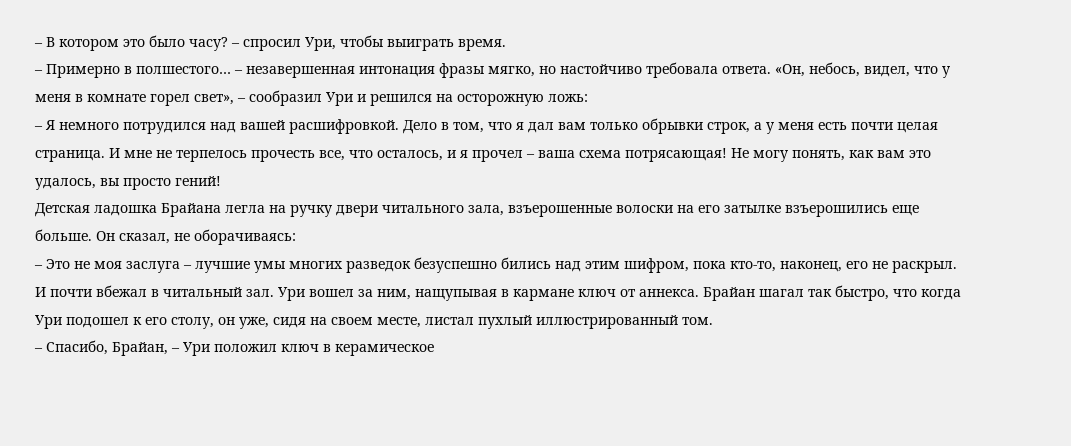– В котором это было часу? – спросил Ури, чтобы выиграть время.
– Примерно в полшестого… – незавершенная интонация фразы мягко, но настойчиво требовала ответа. «Он, небось, видел, что у меня в комнате горел свет», – сообразил Ури и решился на осторожную ложь:
– Я немного потрудился над вашей расшифровкой. Дело в том, что я дал вам только обрывки строк, а у меня есть почти целая страница. И мне не терпелось прочесть все, что осталось, и я прочел – ваша схема потрясающая! Не могу понять, как вам это удалось, вы просто гений!
Детская ладошка Брайана легла на ручку двери читального зала, взъерошенные волоски на его затылке взъерошились еще больше. Он сказал, не оборачиваясь:
– Это не моя заслуга – лучшие умы многих разведок безуспешно бились над этим шифром, пока кто-то, наконец, его не раскрыл.
И почти вбежал в читальный зал. Ури вошел за ним, нащупывая в кармане ключ от аннекса. Брайан шагал так быстро, что когда Ури подошел к его столу, он уже, сидя на своем месте, листал пухлый иллюстрированный том.
– Спасибо, Брайан, – Ури положил ключ в керамическое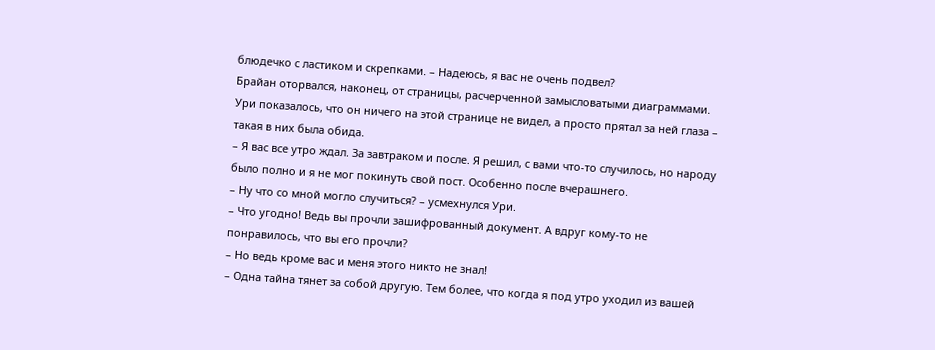блюдечко с ластиком и скрепками. – Надеюсь, я вас не очень подвел?
Брайан оторвался, наконец, от страницы, расчерченной замысловатыми диаграммами. Ури показалось, что он ничего на этой странице не видел, а просто прятал за ней глаза – такая в них была обида.
– Я вас все утро ждал. За завтраком и после. Я решил, с вами что-то случилось, но народу было полно и я не мог покинуть свой пост. Особенно после вчерашнего.
– Ну что со мной могло случиться? – усмехнулся Ури.
– Что угодно! Ведь вы прочли зашифрованный документ. А вдруг кому-то не понравилось, что вы его прочли?
– Но ведь кроме вас и меня этого никто не знал!
– Одна тайна тянет за собой другую. Тем более, что когда я под утро уходил из вашей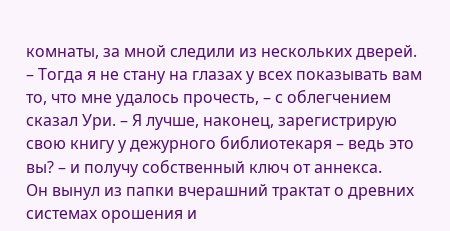комнаты, за мной следили из нескольких дверей.
– Тогда я не стану на глазах у всех показывать вам то, что мне удалось прочесть, – с облегчением сказал Ури. – Я лучше, наконец, зарегистрирую свою книгу у дежурного библиотекаря – ведь это вы? – и получу собственный ключ от аннекса.
Он вынул из папки вчерашний трактат о древних системах орошения и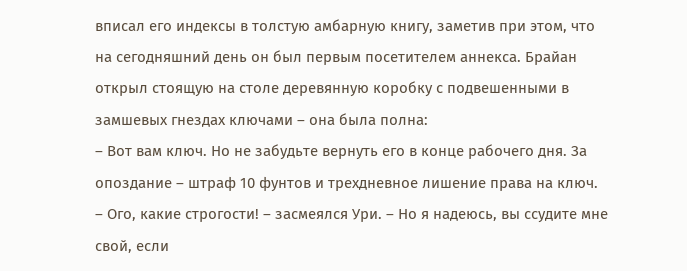вписал его индексы в толстую амбарную книгу, заметив при этом, что на сегодняшний день он был первым посетителем аннекса. Брайан открыл стоящую на столе деревянную коробку с подвешенными в замшевых гнездах ключами – она была полна:
– Вот вам ключ. Но не забудьте вернуть его в конце рабочего дня. За опоздание – штраф 10 фунтов и трехдневное лишение права на ключ.
– Ого, какие строгости! – засмеялся Ури. – Но я надеюсь, вы ссудите мне свой, если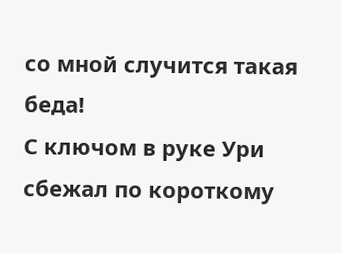со мной случится такая беда!
С ключом в руке Ури сбежал по короткому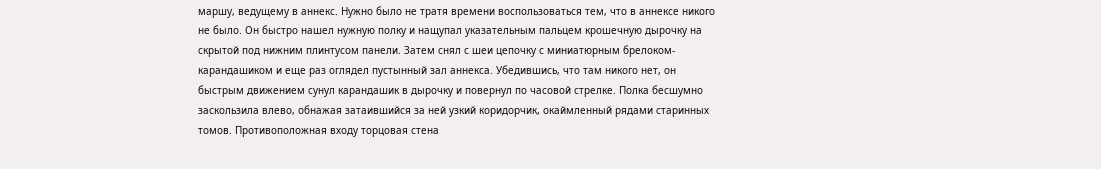маршу, ведущему в аннекс. Нужно было не тратя времени воспользоваться тем, что в аннексе никого не было. Он быстро нашел нужную полку и нащупал указательным пальцем крошечную дырочку на скрытой под нижним плинтусом панели. Затем снял с шеи цепочку с миниатюрным брелоком-карандашиком и еще раз оглядел пустынный зал аннекса. Убедившись, что там никого нет, он быстрым движением сунул карандашик в дырочку и повернул по часовой стрелке. Полка бесшумно заскользила влево, обнажая затаившийся за ней узкий коридорчик, окаймленный рядами старинных томов. Противоположная входу торцовая стена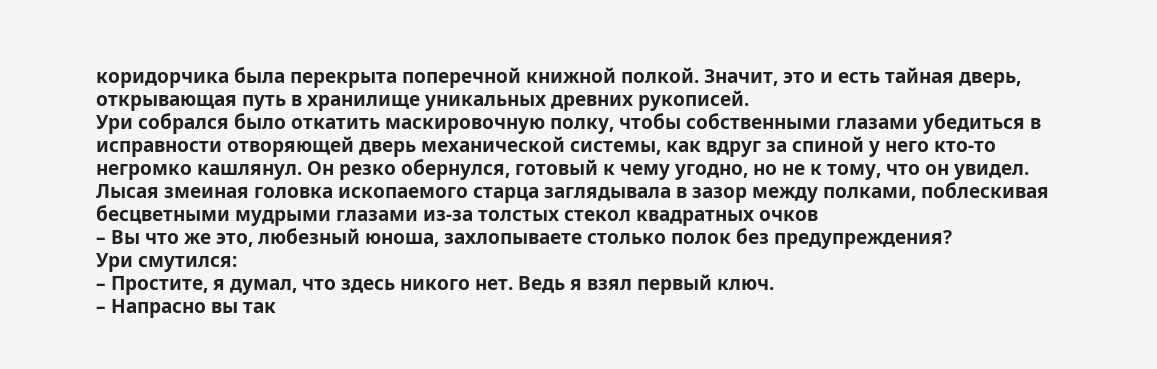коридорчика была перекрыта поперечной книжной полкой. Значит, это и есть тайная дверь, открывающая путь в хранилище уникальных древних рукописей.
Ури собрался было откатить маскировочную полку, чтобы собственными глазами убедиться в исправности отворяющей дверь механической системы, как вдруг за спиной у него кто-то негромко кашлянул. Он резко обернулся, готовый к чему угодно, но не к тому, что он увидел. Лысая змеиная головка ископаемого старца заглядывала в зазор между полками, поблескивая бесцветными мудрыми глазами из-за толстых стекол квадратных очков
– Вы что же это, любезный юноша, захлопываете столько полок без предупреждения?
Ури смутился:
– Простите, я думал, что здесь никого нет. Ведь я взял первый ключ.
– Напрасно вы так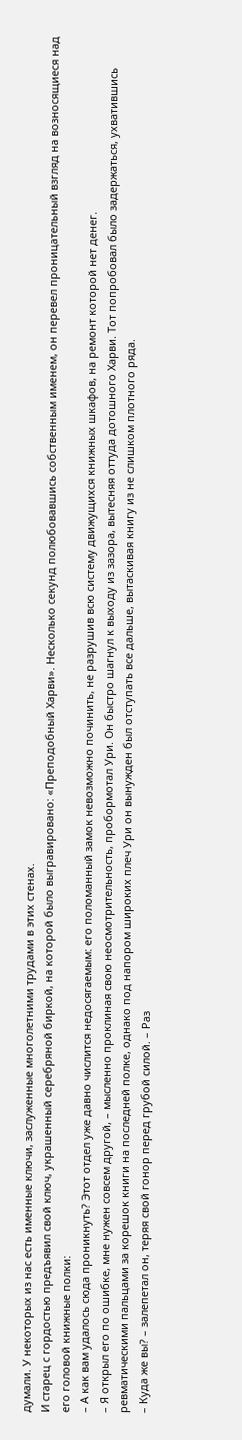думали. У некоторых из нас есть именные ключи, заслуженные многолетними трудами в этих стенах.
И старец с гордостью предъявил свой ключ, украшенный серебряной биркой, на которой было выгравировано: «Преподобный Харви». Несколько секунд полюбовавшись собственным именем, он перевел проницательный взгляд на возносящиеся над его головой книжные полки:
– А как вам удалось сюда проникнуть? Этот отдел уже давно числится недосягаемым: его поломанный замок невозможно починить, не разрушив всю систему движущихся книжных шкафов, на ремонт которой нет денег.
– Я открыл его по ошибке, мне нужен совсем другой, – мысленно проклиная свою неосмотрительность, пробормотал Ури. Он быстро шагнул к выходу из зазора, вытесняя оттуда дотошного Харви. Тот попробовал было задержаться, ухватившись ревматическими пальцами за корешок книги на последней полке, однако под напором широких плеч Ури он вынужден был отступать все дальше, вытаскивая книгу из не слишком плотного ряда.
– Куда же вы? – залепетал он, теряя свой гонор перед грубой силой. – Раз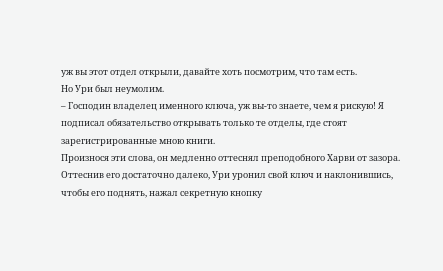уж вы этот отдел открыли, давайте хоть посмотрим, что там есть.
Но Ури был неумолим.
– Господин владелец именного ключа, уж вы-то знаете, чем я рискую! Я подписал обязательство открывать только те отделы, где стоят зарегистрированные мною книги.
Произнося эти слова, он медленно оттеснял преподобного Харви от зазора. Оттеснив его достаточно далеко, Ури уронил свой ключ и наклонившись, чтобы его поднять, нажал секретную кнопку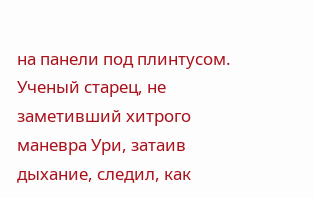на панели под плинтусом. Ученый старец, не заметивший хитрого маневра Ури, затаив дыхание, следил, как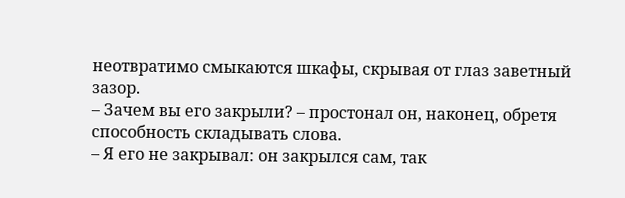неотвратимо смыкаются шкафы, скрывая от глаз заветный зазор.
– Зачем вы его закрыли? – простонал он, наконец, обретя способность складывать слова.
– Я его не закрывал: он закрылся сам, так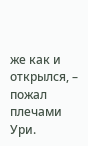же как и открылся, – пожал плечами Ури.